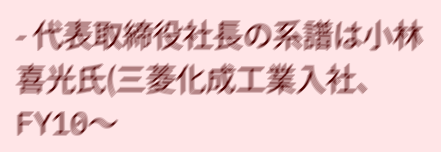- 代表取締役社長の系譜は小林喜光氏(三菱化成工業入社、FY10〜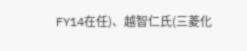FY14在任)、越智仁氏(三菱化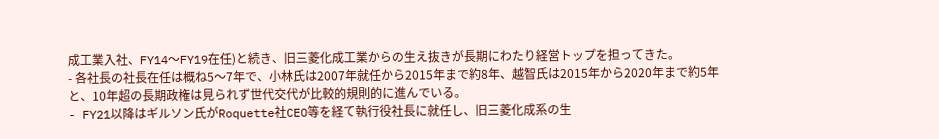成工業入社、FY14〜FY19在任)と続き、旧三菱化成工業からの生え抜きが長期にわたり経営トップを担ってきた。
- 各社長の社長在任は概ね5〜7年で、小林氏は2007年就任から2015年まで約8年、越智氏は2015年から2020年まで約5年と、10年超の長期政権は見られず世代交代が比較的規則的に進んでいる。
- FY21以降はギルソン氏がRoquette社CEO等を経て執行役社長に就任し、旧三菱化成系の生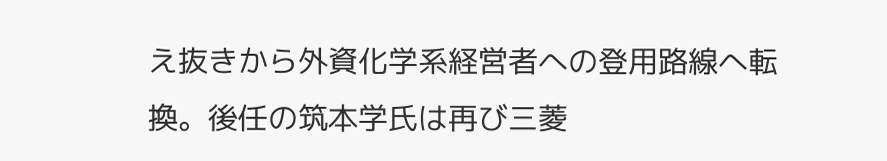え抜きから外資化学系経営者への登用路線へ転換。後任の筑本学氏は再び三菱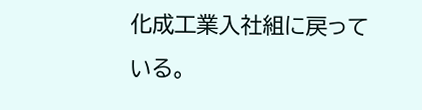化成工業入社組に戻っている。